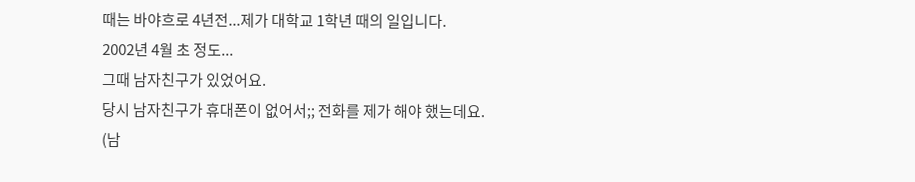때는 바야흐로 4년전...제가 대학교 1학년 때의 일입니다.
2002년 4월 초 정도...
그때 남자친구가 있었어요.
당시 남자친구가 휴대폰이 없어서;; 전화를 제가 해야 했는데요.
(남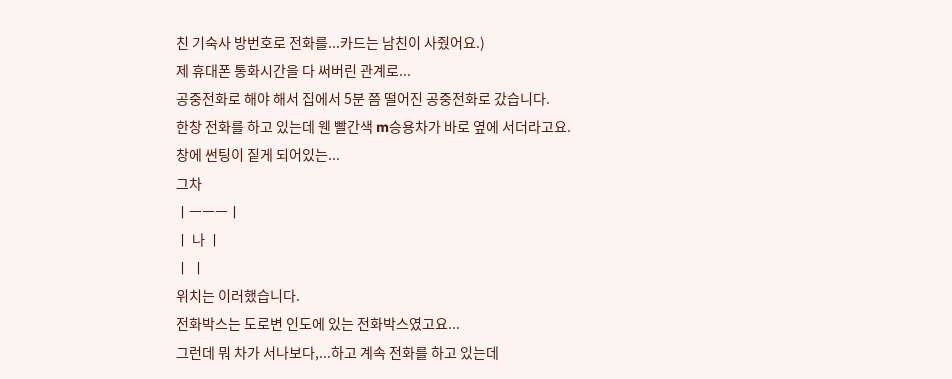친 기숙사 방번호로 전화를...카드는 남친이 사줬어요.)
제 휴대폰 통화시간을 다 써버린 관계로...
공중전화로 해야 해서 집에서 5분 쯤 떨어진 공중전화로 갔습니다.
한창 전화를 하고 있는데 웬 빨간색 m승용차가 바로 옆에 서더라고요.
창에 썬팅이 짙게 되어있는...
그차
ㅣㅡㅡㅡㅣ
ㅣ 나 ㅣ
ㅣ ㅣ
위치는 이러했습니다.
전화박스는 도로변 인도에 있는 전화박스였고요...
그런데 뭐 차가 서나보다,...하고 계속 전화를 하고 있는데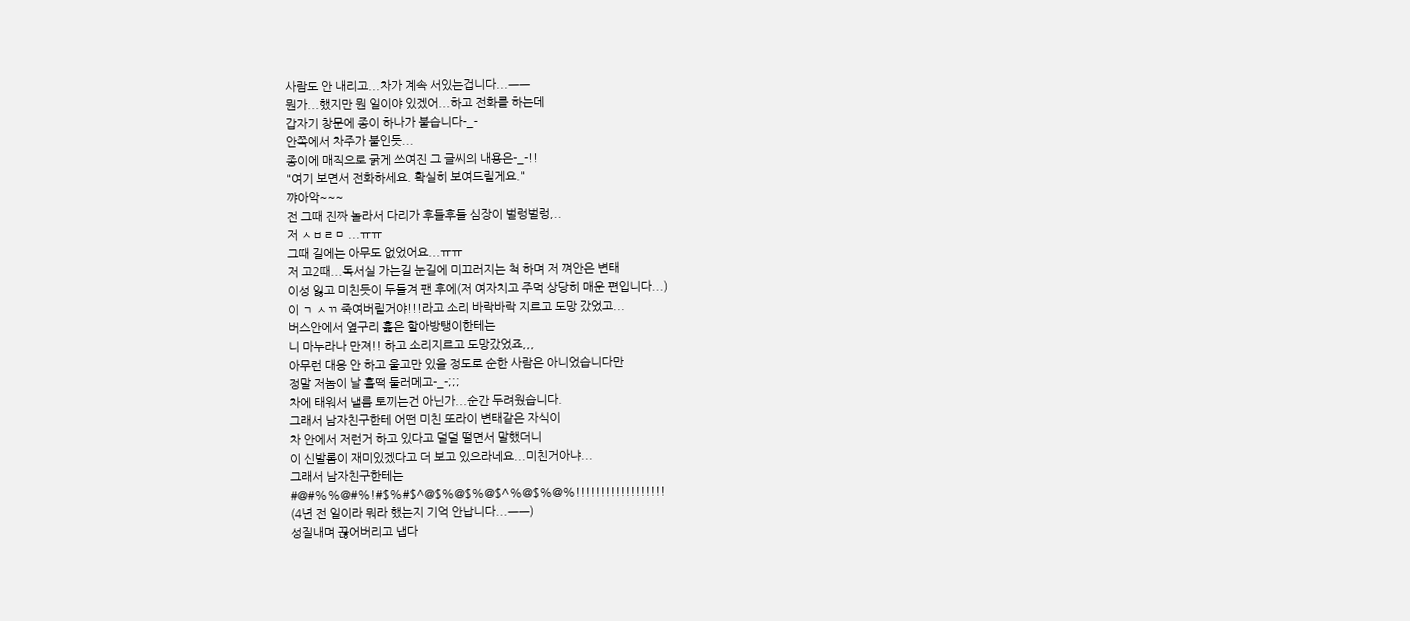사람도 안 내리고...차가 계속 서있는겁니다...ㅡㅡ
뭔가...했지만 뭔 일이야 있겠어...하고 전화를 하는데
갑자기 창문에 종이 하나가 붙습니다-_-
안쪽에서 차주가 붙인듯...
종이에 매직으로 굵게 쓰여진 그 글씨의 내용은-_-!!
"여기 보면서 전화하세요. 확실히 보여드릴게요."
꺄아악~~~
전 그때 진짜 놀라서 다리가 후들후들 심장이 벌렁벌렁,..
저 ㅅㅂㄹㅁ ...ㅠㅠ
그때 길에는 아무도 없었어요...ㅠㅠ
저 고2때...독서실 가는길 눈길에 미끄러지는 척 하며 저 껴안은 변태
이성 잃고 미친듯이 두들겨 팬 후에(저 여자치고 주먹 상당히 매운 편입니다...)
이 ㄱ ㅅㄲ 죽여버릴거야!!!라고 소리 바락바락 지르고 도망 갔었고...
버스안에서 옆구리 훑은 할아방탱이한테는
니 마누라나 만져!! 하고 소리지르고 도망갔었죠,,,
아무런 대응 안 하고 울고만 있을 정도로 순한 사람은 아니었습니다만
정말 저놈이 날 훌떡 둘러메고-_-;;;
차에 태워서 낼름 토끼는건 아닌가...순간 두려웠습니다.
그래서 남자친구한테 어떤 미친 또라이 변태같은 자식이
차 안에서 저런거 하고 있다고 덜덜 떨면서 말했더니
이 신발롬이 재미있겠다고 더 보고 있으라네요...미친거아냐...
그래서 남자친구한테는
#@#%%@#%!#$%#$^@$%@$%@$^%@$%@%!!!!!!!!!!!!!!!!!!
(4년 전 일이라 뭐라 했는지 기억 안납니다...ㅡㅡ)
성질내며 끊어버리고 냅다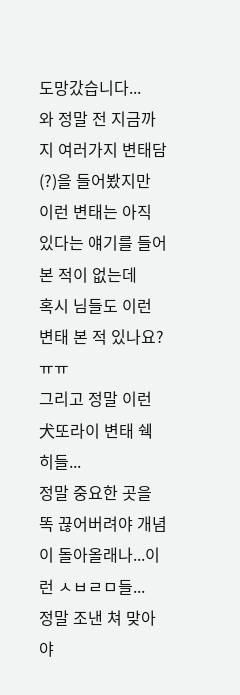도망갔습니다...
와 정말 전 지금까지 여러가지 변태담(?)을 들어봤지만
이런 변태는 아직 있다는 얘기를 들어본 적이 없는데
혹시 님들도 이런 변태 본 적 있나요?ㅠㅠ
그리고 정말 이런 犬또라이 변태 쉑히들...
정말 중요한 곳을 똑 끊어버려야 개념이 돌아올래나...이런 ㅅㅂㄹㅁ들...
정말 조낸 쳐 맞아야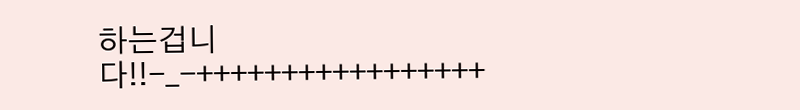하는겁니다!!-_-+++++++++++++++++